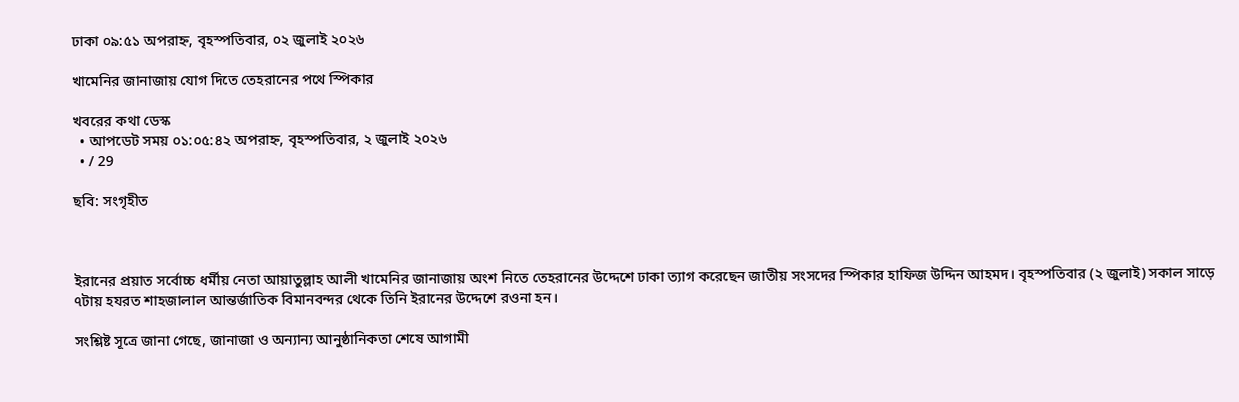ঢাকা ০৯:৫১ অপরাহ্ন, বৃহস্পতিবার, ০২ জুলাই ২০২৬

খামেনির জানাজায় যোগ দিতে তেহরানের পথে স্পিকার

খবরের কথা ডেস্ক
  • আপডেট সময় ০১:০৫:৪২ অপরাহ্ন, বৃহস্পতিবার, ২ জুলাই ২০২৬
  • / 29

ছবি: সংগৃহীত



ইরানের প্রয়াত সর্বোচ্চ ধর্মীয় নেতা আয়াতুল্লাহ আলী খামেনির জানাজায় অংশ নিতে তেহরানের উদ্দেশে ঢাকা ত্যাগ করেছেন জাতীয় সংসদের স্পিকার হাফিজ উদ্দিন আহমদ। বৃহস্পতিবার (২ জুলাই) সকাল সাড়ে ৭টায় হযরত শাহজালাল আন্তর্জাতিক বিমানবন্দর থেকে তিনি ইরানের উদ্দেশে রওনা হন।

সংশ্লিষ্ট সূত্রে জানা গেছে, জানাজা ও অন্যান্য আনুষ্ঠানিকতা শেষে আগামী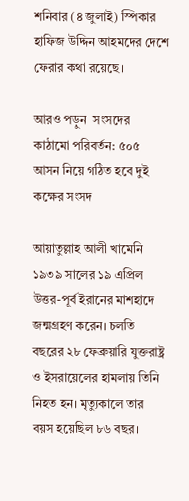শনিবার (৪ জুলাই) স্পিকার হাফিজ উদ্দিন আহমদের দেশে ফেরার কথা রয়েছে।

আরও পড়ুন  সংসদের কাঠামো পরিবর্তন: ৫০৫ আসন নিয়ে গঠিত হবে দুই কক্ষের সংসদ

আয়াতুল্লাহ আলী খামেনি ১৯৩৯ সালের ১৯ এপ্রিল উত্তর-পূর্ব ইরানের মাশহাদে জন্মগ্রহণ করেন। চলতি বছরের ২৮ ফেব্রুয়ারি যুক্তরাষ্ট্র ও ইসরায়েলের হামলায় তিনি নিহত হন। মৃত্যুকালে তার বয়স হয়েছিল ৮৬ বছর।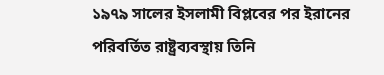১৯৭৯ সালের ইসলামী বিপ্লবের পর ইরানের পরিবর্তিত রাষ্ট্রব্যবস্থায় তিনি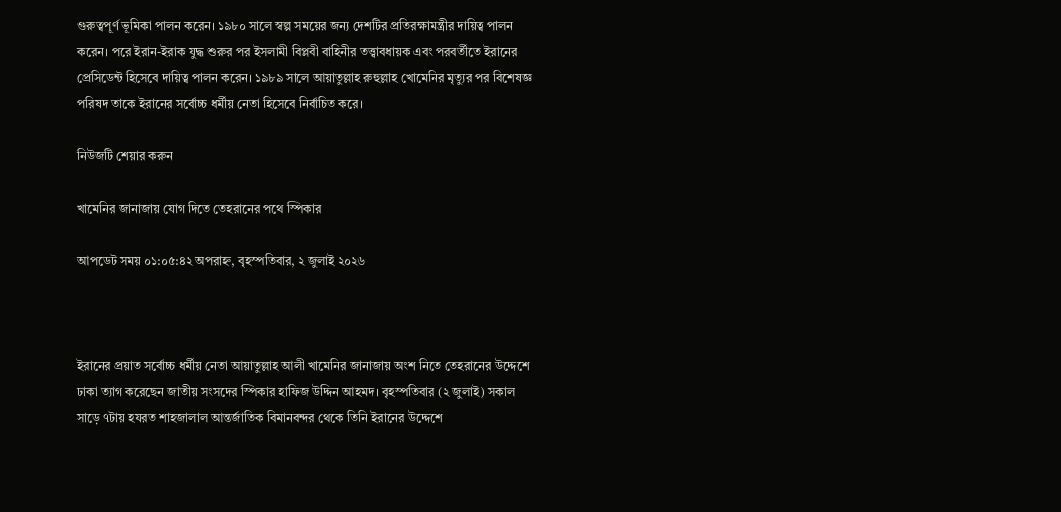গুরুত্বপূর্ণ ভূমিকা পালন করেন। ১৯৮০ সালে স্বল্প সময়ের জন্য দেশটির প্রতিরক্ষামন্ত্রীর দায়িত্ব পালন করেন। পরে ইরান-ইরাক যুদ্ধ শুরুর পর ইসলামী বিপ্লবী বাহিনীর তত্ত্বাবধায়ক এবং পরবর্তীতে ইরানের প্রেসিডেন্ট হিসেবে দায়িত্ব পালন করেন। ১৯৮৯ সালে আয়াতুল্লাহ রুহুল্লাহ খোমেনির মৃত্যুর পর বিশেষজ্ঞ পরিষদ তাকে ইরানের সর্বোচ্চ ধর্মীয় নেতা হিসেবে নির্বাচিত করে।

নিউজটি শেয়ার করুন

খামেনির জানাজায় যোগ দিতে তেহরানের পথে স্পিকার

আপডেট সময় ০১:০৫:৪২ অপরাহ্ন, বৃহস্পতিবার, ২ জুলাই ২০২৬



ইরানের প্রয়াত সর্বোচ্চ ধর্মীয় নেতা আয়াতুল্লাহ আলী খামেনির জানাজায় অংশ নিতে তেহরানের উদ্দেশে ঢাকা ত্যাগ করেছেন জাতীয় সংসদের স্পিকার হাফিজ উদ্দিন আহমদ। বৃহস্পতিবার (২ জুলাই) সকাল সাড়ে ৭টায় হযরত শাহজালাল আন্তর্জাতিক বিমানবন্দর থেকে তিনি ইরানের উদ্দেশে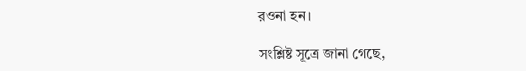রওনা হন।

সংশ্লিষ্ট সূত্রে জানা গেছে,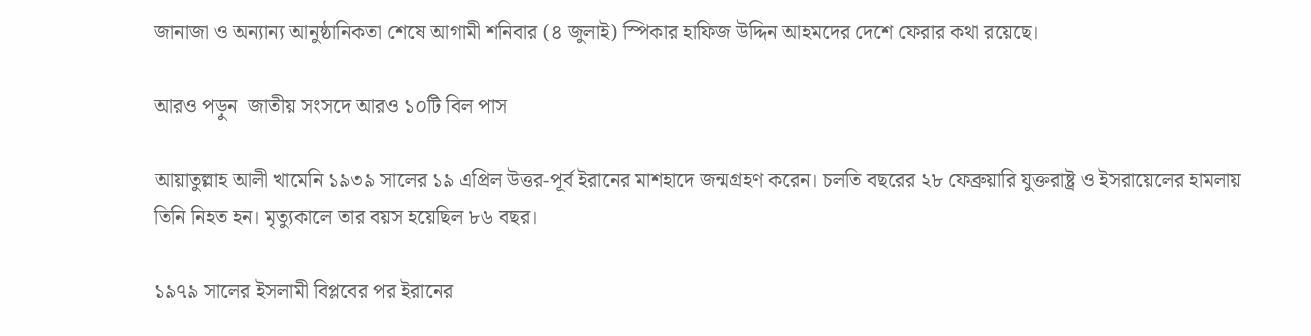জানাজা ও অন্যান্য আনুষ্ঠানিকতা শেষে আগামী শনিবার (৪ জুলাই) স্পিকার হাফিজ উদ্দিন আহমদের দেশে ফেরার কথা রয়েছে।

আরও পড়ুন  জাতীয় সংসদে আরও ১০টি বিল পাস

আয়াতুল্লাহ আলী খামেনি ১৯৩৯ সালের ১৯ এপ্রিল উত্তর-পূর্ব ইরানের মাশহাদে জন্মগ্রহণ করেন। চলতি বছরের ২৮ ফেব্রুয়ারি যুক্তরাষ্ট্র ও ইসরায়েলের হামলায় তিনি নিহত হন। মৃত্যুকালে তার বয়স হয়েছিল ৮৬ বছর।

১৯৭৯ সালের ইসলামী বিপ্লবের পর ইরানের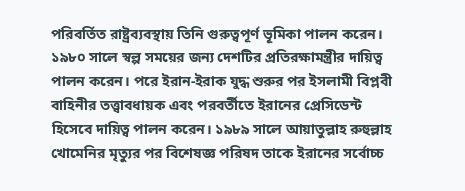পরিবর্তিত রাষ্ট্রব্যবস্থায় তিনি গুরুত্বপূর্ণ ভূমিকা পালন করেন। ১৯৮০ সালে স্বল্প সময়ের জন্য দেশটির প্রতিরক্ষামন্ত্রীর দায়িত্ব পালন করেন। পরে ইরান-ইরাক যুদ্ধ শুরুর পর ইসলামী বিপ্লবী বাহিনীর তত্ত্বাবধায়ক এবং পরবর্তীতে ইরানের প্রেসিডেন্ট হিসেবে দায়িত্ব পালন করেন। ১৯৮৯ সালে আয়াতুল্লাহ রুহুল্লাহ খোমেনির মৃত্যুর পর বিশেষজ্ঞ পরিষদ তাকে ইরানের সর্বোচ্চ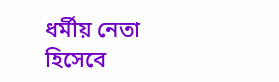ধর্মীয় নেতা হিসেবে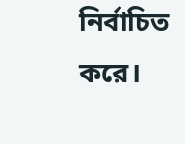নির্বাচিত করে।